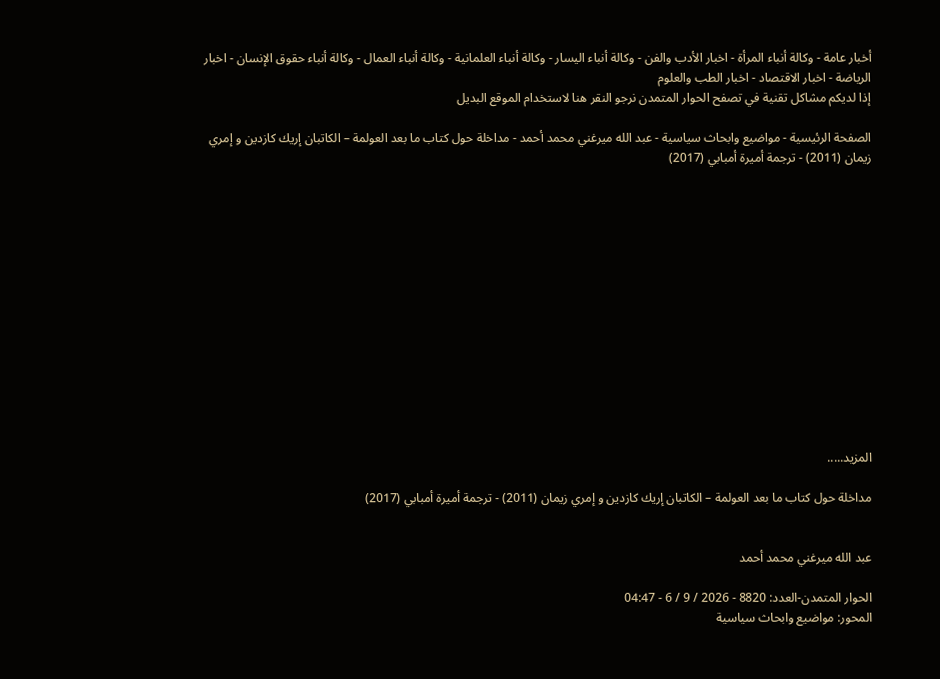أخبار عامة - وكالة أنباء المرأة - اخبار الأدب والفن - وكالة أنباء اليسار - وكالة أنباء العلمانية - وكالة أنباء العمال - وكالة أنباء حقوق الإنسان - اخبار الرياضة - اخبار الاقتصاد - اخبار الطب والعلوم
إذا لديكم مشاكل تقنية في تصفح الحوار المتمدن نرجو النقر هنا لاستخدام الموقع البديل

الصفحة الرئيسية - مواضيع وابحاث سياسية - عبد الله ميرغني محمد أحمد - مداخلة حول كتاب ما بعد العولمة – الكاتبان إريك كازدين و إمري زيمان (2011) - ترجمة أميرة أمبابي (2017)














المزيد.....

مداخلة حول كتاب ما بعد العولمة – الكاتبان إريك كازدين و إمري زيمان (2011) - ترجمة أميرة أمبابي (2017)


عبد الله ميرغني محمد أحمد

الحوار المتمدن-العدد: 8820 - 2026 / 9 / 6 - 04:47
المحور: مواضيع وابحاث سياسية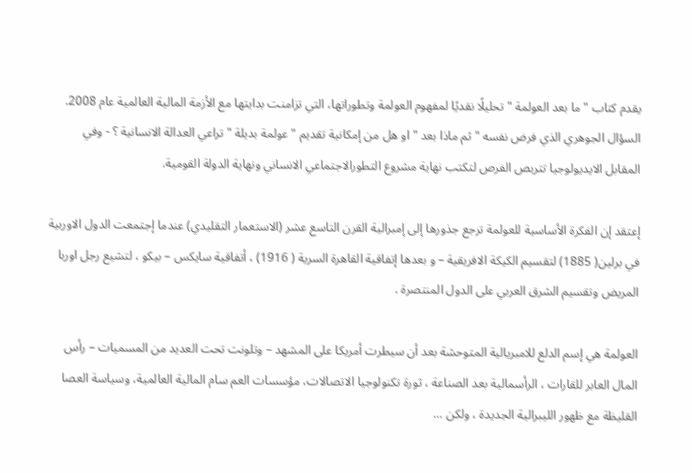يقدم كتاب "ما بعد العولمة " تحليلًا نقديًا لمفهوم العولمة وتطوراتها، التي تزامنت بدايتها مع الأزمة المالية العالمية عام 2008. السؤال الجوهري الذي فرض نفسه " ثم ماذا بعد " او هل من إمكانية تقديم " عولمة بديلة " تراعي العدالة الانسانية ؟ - وفي المقابل الايديولوجيا تتربص الفرص لتكتب نهاية مشروع التطورالاجتماعي الانساني ونهاية الدولة القومية.

إعتقد إن الفكرة الأساسية للعولمة ترجع جذورها إلى إمبرالية القرن التاسع عشر (الاستعمار التقليدي) عندما إجتمعت الدول الاوربية في برلين( 1885) لتقسيم الكيكة الافريقية – و بعدها إتفاقية القاهرة السرية ( 1916) ، أتفاقية سايكس – بيكو ، لتشيع رجل اوربا المريض وتقسيم الشرق العربي على الدول المنتصرة .

العولمة هي إسم الدلع للامبريالية المتوحشة بعد أن سيطرت أمريكا على المشهد – وتلونت تحت العديد من المسميات – رأس المال العابر للقارات ، الرأسمالية بعد الصناعة ، ثورة تكنولوجيا الاتصالات، مؤسسات العم سام المالية العالمية، وسياسة العصا القليظة مع ظهور الليبرالية الجديدة ، ولكن ...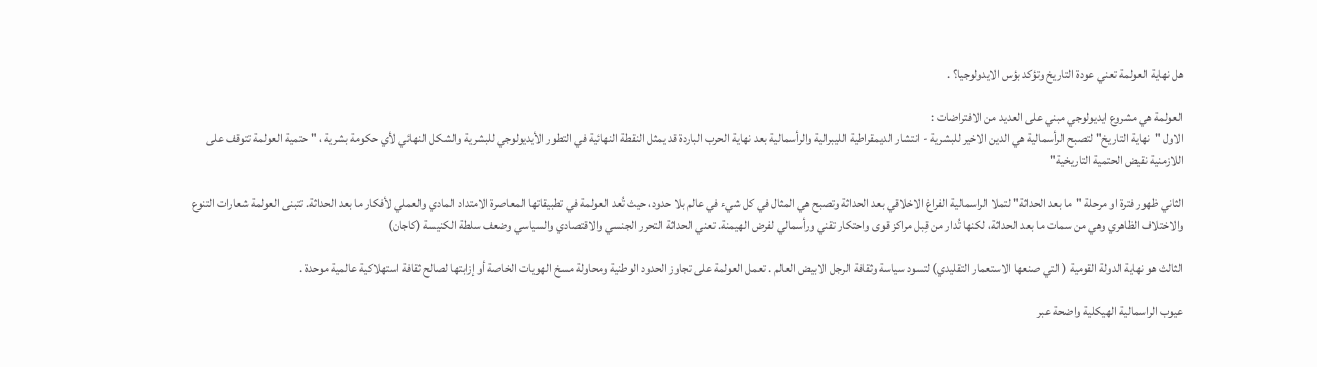هل نهاية العولمة تعني عودة التاريخ وتؤكد بؤس الايدولوجيا؟ .

العولمة هي مشروع ايديولوجي مبني على العديد من الافتراضات :
الاول "نهاية التاريخ" لتصبح الرأسمالية هي الدين الاخير للبشرية - انتشار الديمقراطية الليبرالية والرأسمالية بعد نهاية الحرب الباردة قد يمثل النقطة النهائية في التطور الأيديولوجي للبشرية والشكل النهائي لأي حكومة بشرية ، " حتمية العولمة تتوقف على اللازمنية نقيض الحتمية التاريخية"

الثاني ظهور فترة او مرحلة "ما بعد الحداثة" لتملا الراسمالية الفراغ الاخلاقي بعد الحداثة وتصبح هي المثال في كل شيء في عالم بلا حدود، حيث تُعد العولمة في تطبيقاتها المعاصرة الامتداد المادي والعملي لأفكار ما بعد الحداثة. تتبنى العولمة شعارات التنوع والاختلاف الظاهري وهي من سمات ما بعد الحداثة، لكنها تُدار من قِبل مراكز قوى واحتكار تقني ورأسمالي لفرض الهيمنة. تعني الحداثة التحرر الجنسي والاقتصادي والسياسي وضعف سلطة الكنيسة (كاجان)

الثالث هو نهاية الدولة القومية ( التي صنعها الاستعمار التقليدي) لتسود سياسة وثقافة الرجل الابيض العالم . تعمل العولمة على تجاوز الحدود الوطنية ومحاولة مسخ الهويات الخاصة أو إزابتها لصالح ثقافة استهلاكية عالمية موحدة .

عيوب الراسمالية الهيكلية واضحة عبر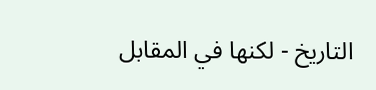التاريخ - لكنها في المقابل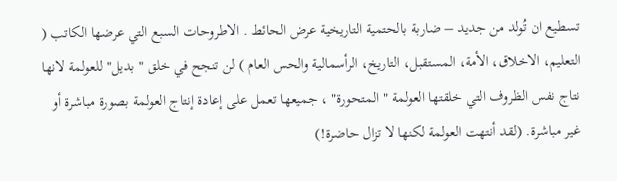تسطيع ان تُولد من جديد – ضاربة بالحتمية التاريخية عرض الحائط . الاطروحات السبع التي عرضها الكاتب ( التعليم، الاخلاق، الأمة، المستقبل، التاريخ، الرأسمالية والحس العام ) لن تنجح في خلق " بديل" للعولمة لانها نتاج نفس الظروف التي خلقتها العولمة " المتحورة" ، جميعها تعمل على إعادة إنتاج العولمة بصورة مباشرة أو غير مباشرة. (لقد أنتهت العولمة لكنها لا تزال حاضرة!)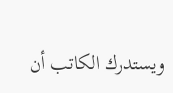ويستدرك الكاتب أن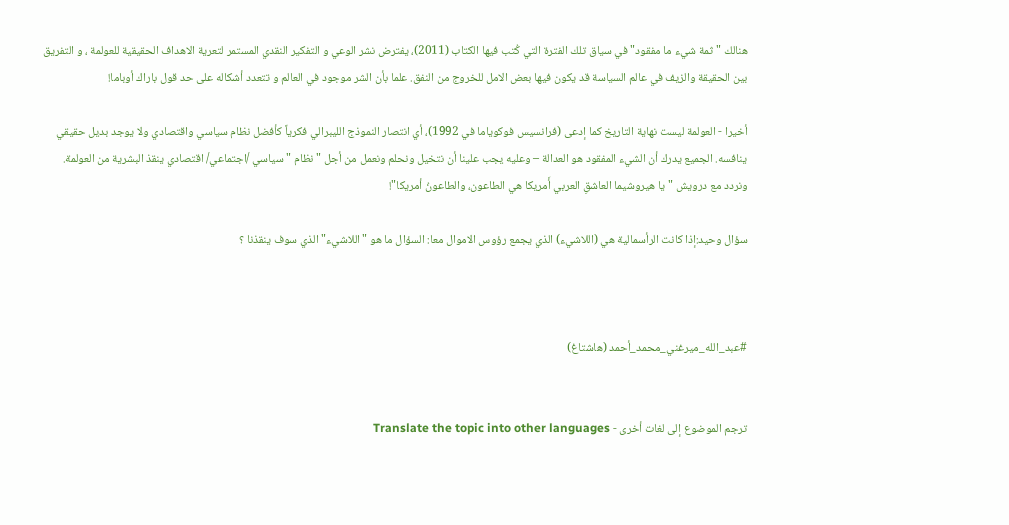هنالك "ثمة شيء ما مفقود" في سياق تلك الفترة التي كُتب فيها الكتاب (2011)، يفترض نشر الوعي و التفكير النقدي المستمر لتعرية الاهداف الحقيقية للعولمة ، و التفريق بين الحقيقة والزيف في عالم السياسة قد يكون فيها بعض الامل للخروج من النفق. علما بأن الشر موجود في العالم و تتعدد أشكاله على حد قول باراك أوباما!

أخيرا - العولمة ليست نهاية التاريخ كما إدعى (فرانسيس فوكوياما في 1992)، أي انتصار النموذج الليبرالي فكرياً كأفضل نظام سياسي واقتصادي ولا يوجد بديل حقيقي ينافسه. الجميع يدرك أن الشيء المفقود هو العدالة – وعليه يجب علينا أن نتخيل ونحلم ونعمل من أجل "نظام " سياسي /اجتماعي/ اقتصادي ينقذ البشرية من العولمة. ونردد مع درويش "يا هيروشيما العاشقِ العربي أَمريكا هي الطاعون، والطاعونُ أمريكا"!

سؤال وحيد:إذا كانت الرأسمالية هي (اللاشيء) الذي يجمع رؤوس الاموال معا: السؤال ما هو "اللاشيء" الذي سوف ينقذنا ؟



#عبد_الله_ميرغني_محمد_أحمد (هاشتاغ)


ترجم الموضوع إلى لغات أخرى - Translate the topic into other languages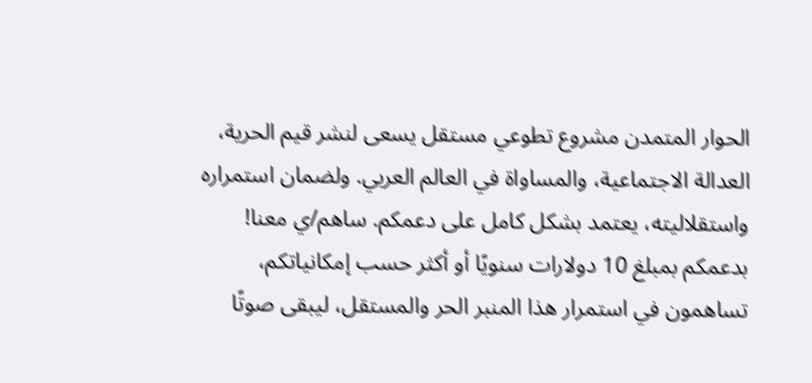الحوار المتمدن مشروع تطوعي مستقل يسعى لنشر قيم الحرية، العدالة الاجتماعية، والمساواة في العالم العربي. ولضمان استمراره واستقلاليته، يعتمد بشكل كامل على دعمكم. ساهم/ي معنا! بدعمكم بمبلغ 10 دولارات سنويًا أو أكثر حسب إمكانياتكم، تساهمون في استمرار هذا المنبر الحر والمستقل، ليبقى صوتًا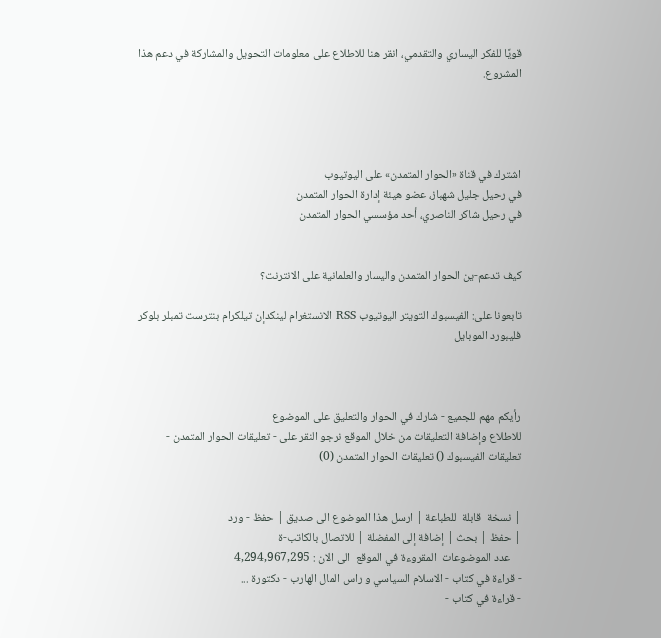قويًا للفكر اليساري والتقدمي، انقر هنا للاطلاع على معلومات التحويل والمشاركة في دعم هذا المشروع.




اشترك في قناة «الحوار المتمدن» على اليوتيوب
في رحيل جليل شهباز، عضو هيئة إدارة الحوار المتمدن
في رحيل شاكر الناصري، أحد مؤسسي الحوار المتمدن


كيف تدعم-ين الحوار المتمدن واليسار والعلمانية على الانترنت؟

تابعونا على: الفيسبوك التويتر اليوتيوب RSS الانستغرام لينكدإن تيلكرام بنترست تمبلر بلوكر فليبورد الموبايل



رأيكم مهم للجميع - شارك في الحوار والتعليق على الموضوع
للاطلاع وإضافة التعليقات من خلال الموقع نرجو النقر على - تعليقات الحوار المتمدن -
تعليقات الفيسبوك () تعليقات الحوار المتمدن (0)


| نسخة  قابلة  للطباعة | ارسل هذا الموضوع الى صديق | حفظ - ورد
| حفظ | بحث | إضافة إلى المفضلة | للاتصال بالكاتب-ة
    عدد الموضوعات  المقروءة في الموقع  الى الان : 4,294,967,295
- قراءة في كتاب - الاسلام السياسي و راس المال الهارب - دكتورة ...
- قراءة في كتاب -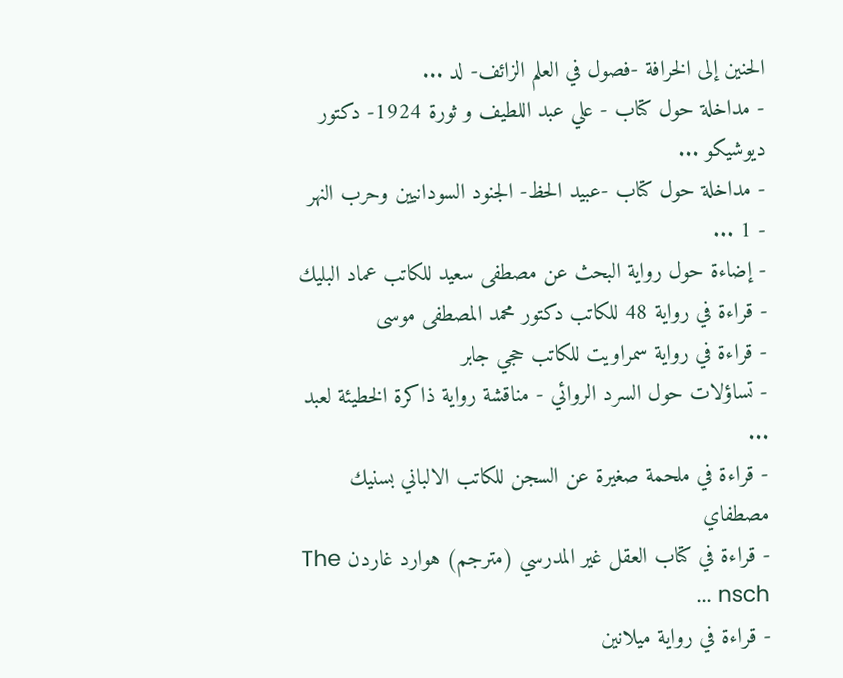الحنين إلى الخرافة -فصول في العلم الزائف- لد ...
- مداخلة حول كتاب - علي عبد اللطيف و ثورة 1924- دكتور ديوشيكو ...
- مداخلة حول كتاب -عبيد الحظ- الجنود السودانيين وحرب النهر - 1 ...
- إضاءة حول رواية البحث عن مصطفى سعيد للكاتب عماد البليك
- قراءة في رواية 48 للكاتب دكتور محمد المصطفى موسى
- قراءة في رواية سمراويت للكاتب حجي جابر
- تساؤلات حول السرد الروائي - مناقشة رواية ذاكرة الخطيئة لعبد ...
- قراءة في ملحمة صغيرة عن السجن للكاتب الالباني بسنيك مصطفاي
- قراءة في كتاب العقل غير المدرسي (مترجم) هوارد غاردن The nsch ...
- قراءة في رواية ميلانين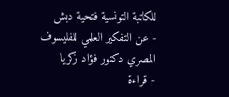للكاتبة التونسية فتحية دبش
- عن التفكير العلمي للفليسوف المصري دكتور فؤاد زكريا
- قراءة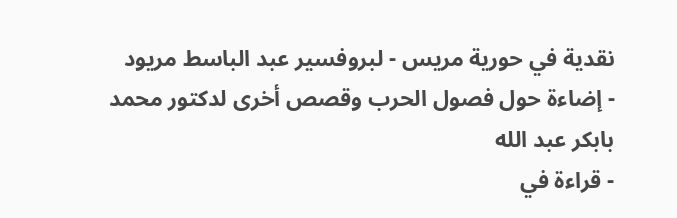نقدية في حورية مريس - لبروفسير عبد الباسط مريود
- إضاءة حول فصول الحرب وقصص أخرى لدكتور محمد بابكر عبد الله
- قراءة في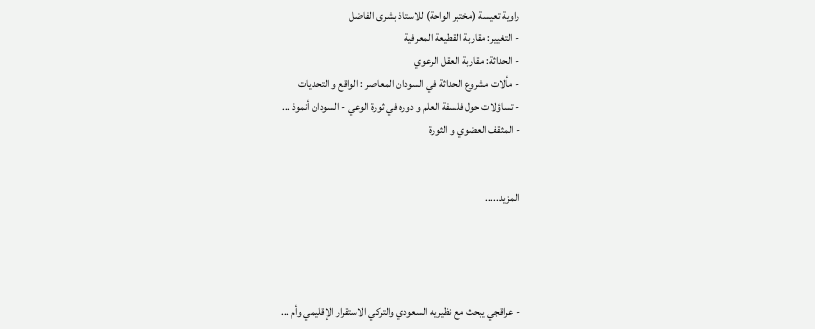راوية تعيسة (مختبر الواحة) للاستاذ بشرى الفاضل
- التغيير: مقاربة القطيعة المعرفية
- الحداثة: مقاربة العقل الرعوي
- مألات مشروع الحداثة في السودان المعاصر : الواقع و التحديات
- تساؤلات حول فلسفة العلم و دوره في ثورة الوعي - السودان أنموذ ...
- المثقف العضوي و الثورة


المزيد.....




- عراقجي يبحث مع نظيريه السعودي والتركي الاستقرار الإقليمي وأم ...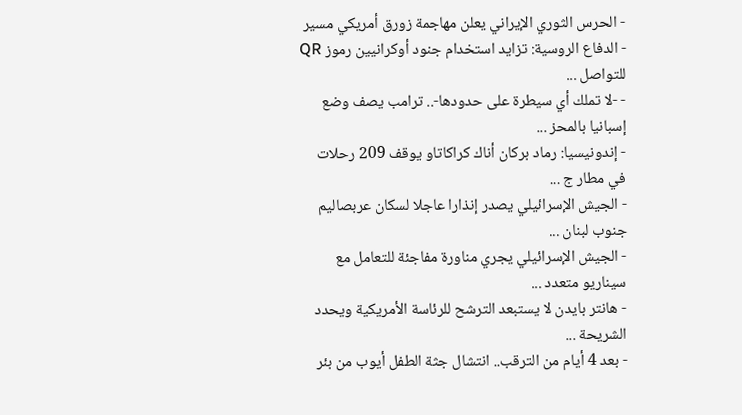- الحرس الثوري الإيراني يعلن مهاجمة زورق أمريكي مسير
- الدفاع الروسية: تزايد استخدام جنود أوكرانيين رموز QR للتواصل ...
- -لا تملك أي سيطرة على حدودها-.. ترامب يصف وضع إسبانيا بالمحز ...
- إندونيسيا: رماد بركان أناك كراكاتاو يوقف 209 رحلات في مطار ج ...
- الجيش الإسرائيلي يصدر إنذارا عاجلا لسكان عربصاليم جنوب لبنان ...
- الجيش الإسرائيلي يجري مناورة مفاجئة للتعامل مع سيناريو متعدد ...
- هانتر بايدن لا يستبعد الترشح للرئاسة الأمريكية ويحدد الشريحة ...
- بعد 4 أيام من الترقب.. انتشال جثة الطفل أيوب من بئر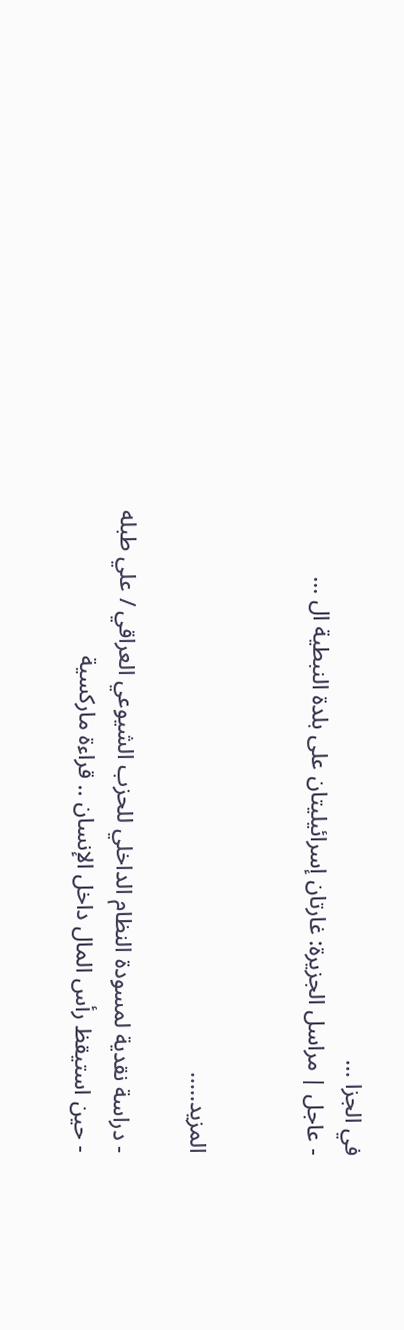في الجزا ...
- عاجل | مراسل الجزيرة: غارتان إسرائيليتان على بلدة النبطية ال ...


المزيد.....

- دراسة نقدية لمسودة النظام الداخلي للحزب الشيوعي العراقي / علي طبله
- حين استيقظ رأس المال داخل الإنسان .. قراءة ماركسية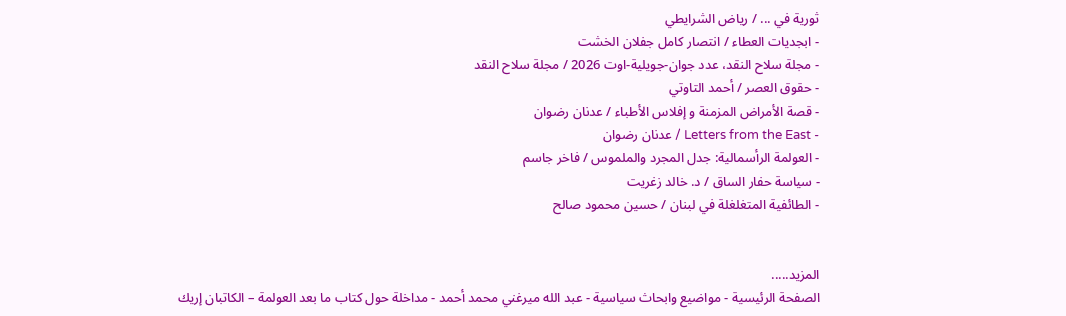ثورية في ... / رياض الشرايطي
- ابجديات العطاء / انتصار كامل جفلان الخشت
- مجلة سلاح النقد، عدد جوان-جويلية-اوت 2026 / مجلة سلاح النقد
- حقوق العصر / أحمد التاوتي
- قصة الأمراض المزمنة و إفلاس الأطباء / عدنان رضوان
- Letters from the East / عدنان رضوان
- العولمة الرأسمالية: جدل المجرد والملموس / فاخر جاسم
- سياسة حفار الساق / د. خالد زغريت
- الطائفية المتغلغلة في لبنان / حسين محمود صالح


المزيد.....
الصفحة الرئيسية - مواضيع وابحاث سياسية - عبد الله ميرغني محمد أحمد - مداخلة حول كتاب ما بعد العولمة – الكاتبان إريك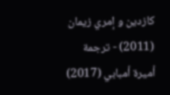كازدين و إمري زيمان (2011) - ترجمة أميرة أمبابي (2017)